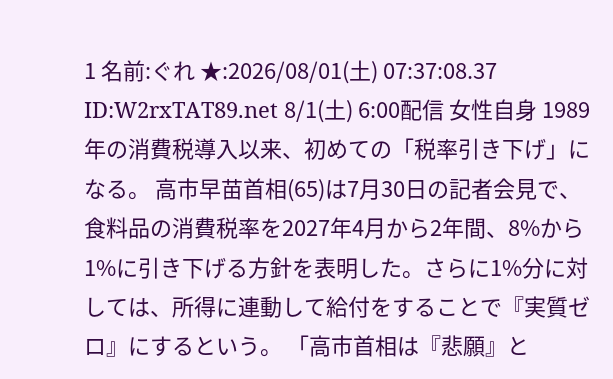1 名前:ぐれ ★:2026/08/01(土) 07:37:08.37 ID:W2rxTAT89.net 8/1(土) 6:00配信 女性自身 1989年の消費税導入以来、初めての「税率引き下げ」になる。 高市早苗首相(65)は7月30日の記者会見で、食料品の消費税率を2027年4月から2年間、8%から1%に引き下げる方針を表明した。さらに1%分に対しては、所得に連動して給付をすることで『実質ゼロ』にするという。 「高市首相は『悲願』と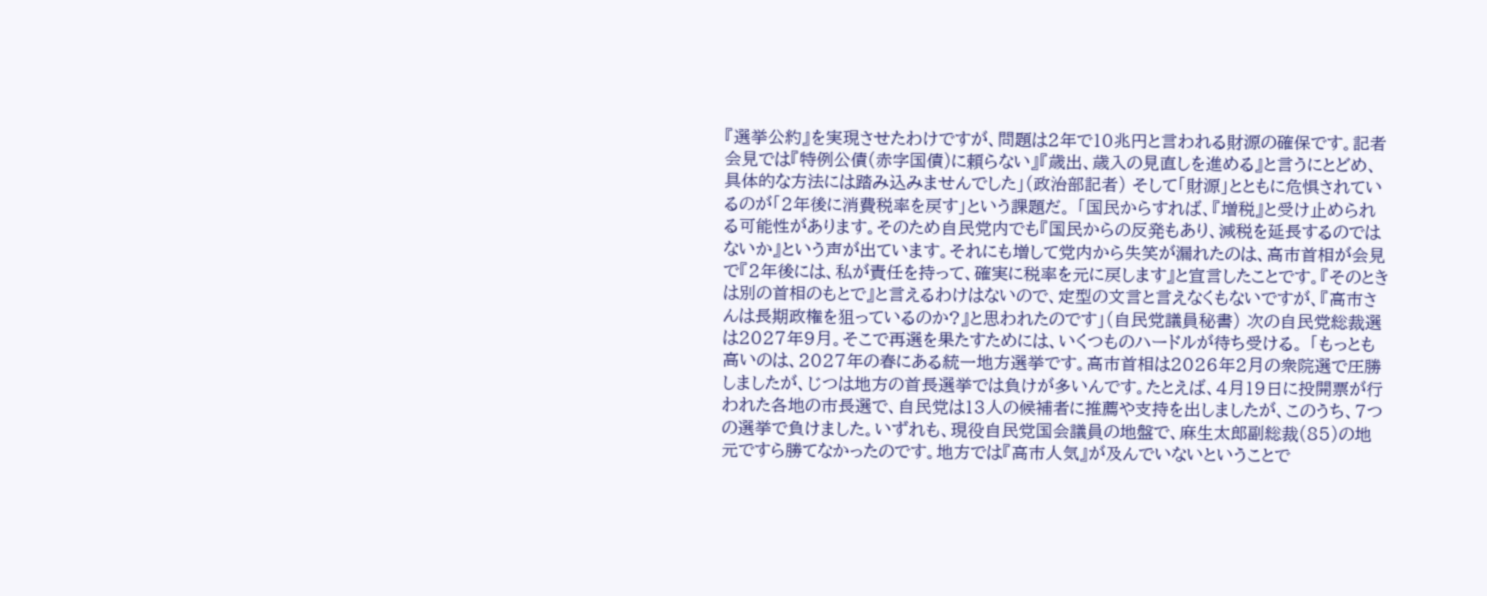『選挙公約』を実現させたわけですが、問題は2年で10兆円と言われる財源の確保です。記者会見では『特例公債(赤字国債)に頼らない』『歳出、歳入の見直しを進める』と言うにとどめ、具体的な方法には踏み込みませんでした」(政治部記者) そして「財源」とともに危惧されているのが「2年後に消費税率を戻す」という課題だ。 「国民からすれば、『増税』と受け止められる可能性があります。そのため自民党内でも『国民からの反発もあり、減税を延長するのではないか』という声が出ています。それにも増して党内から失笑が漏れたのは、高市首相が会見で『2年後には、私が責任を持って、確実に税率を元に戻します』と宣言したことです。『そのときは別の首相のもとで』と言えるわけはないので、定型の文言と言えなくもないですが、『高市さんは長期政権を狙っているのか?』と思われたのです」(自民党議員秘書) 次の自民党総裁選は2027年9月。そこで再選を果たすためには、いくつものハードルが待ち受ける。 「もっとも高いのは、2027年の春にある統一地方選挙です。高市首相は2026年2月の衆院選で圧勝しましたが、じつは地方の首長選挙では負けが多いんです。たとえば、4月19日に投開票が行われた各地の市長選で、自民党は13人の候補者に推薦や支持を出しましたが、このうち、7つの選挙で負けました。いずれも、現役自民党国会議員の地盤で、麻生太郎副総裁(85)の地元ですら勝てなかったのです。地方では『高市人気』が及んでいないということで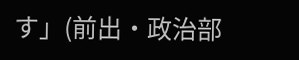す」(前出・政治部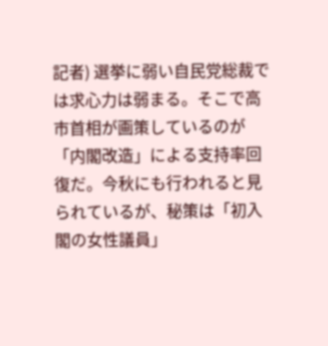記者) 選挙に弱い自民党総裁では求心力は弱まる。そこで高市首相が画策しているのが「内閣改造」による支持率回復だ。今秋にも行われると見られているが、秘策は「初入閣の女性議員」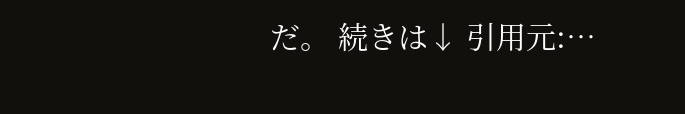だ。 続きは↓ 引用元:…